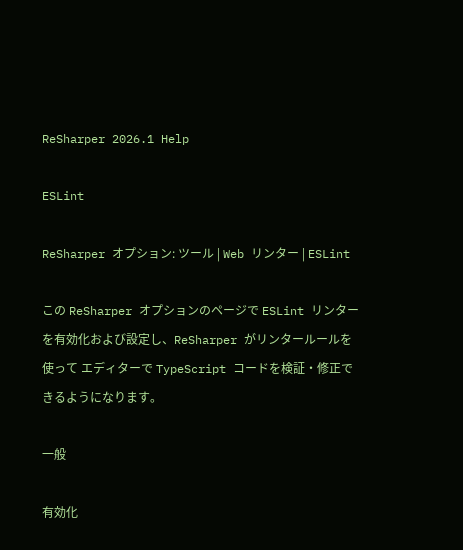ReSharper 2026.1 Help

ESLint

ReSharper オプション: ツール | Web リンター | ESLint

この ReSharper オプションのページで ESLint リンターを有効化および設定し、ReSharper がリンタールールを使って エディターで TypeScript コードを検証・修正できるようになります。

一般

有効化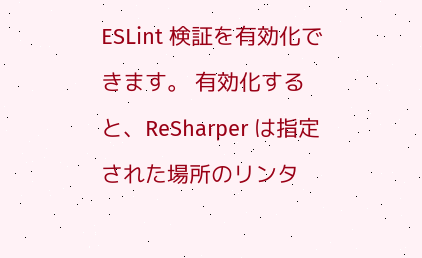ESLint 検証を有効化できます。 有効化すると、ReSharper は指定された場所のリンタ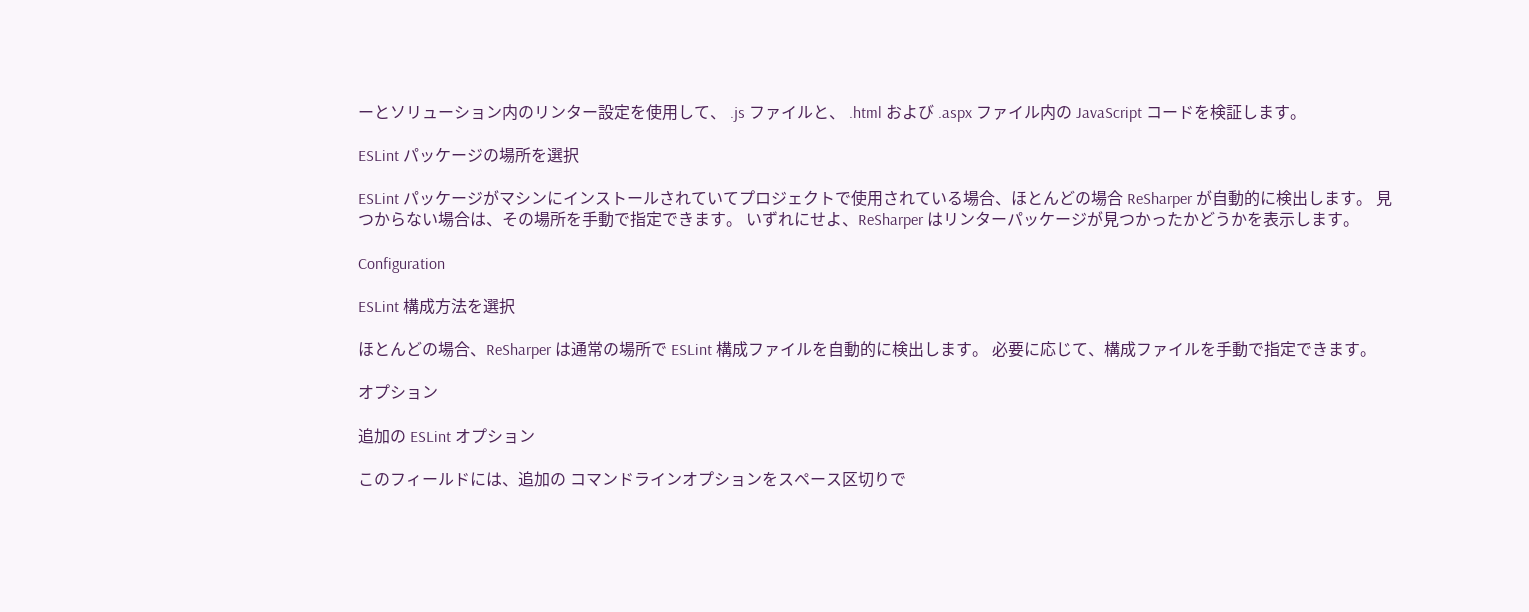ーとソリューション内のリンター設定を使用して、 .js ファイルと、 .html および .aspx ファイル内の JavaScript コードを検証します。

ESLint パッケージの場所を選択

ESLint パッケージがマシンにインストールされていてプロジェクトで使用されている場合、ほとんどの場合 ReSharper が自動的に検出します。 見つからない場合は、その場所を手動で指定できます。 いずれにせよ、ReSharper はリンターパッケージが見つかったかどうかを表示します。

Configuration

ESLint 構成方法を選択

ほとんどの場合、ReSharper は通常の場所で ESLint 構成ファイルを自動的に検出します。 必要に応じて、構成ファイルを手動で指定できます。

オプション

追加の ESLint オプション

このフィールドには、追加の コマンドラインオプションをスペース区切りで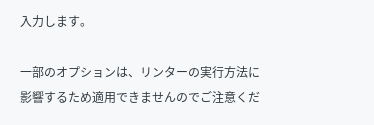入力します。

一部のオプションは、リンターの実行方法に影響するため適用できませんのでご注意くだ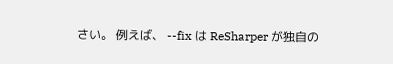さい。 例えば、 --fix は ReSharper が独自の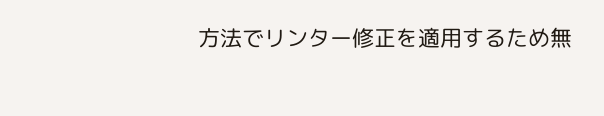方法でリンター修正を適用するため無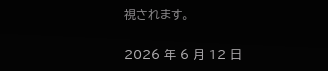視されます。

2026 年 6 月 12 日